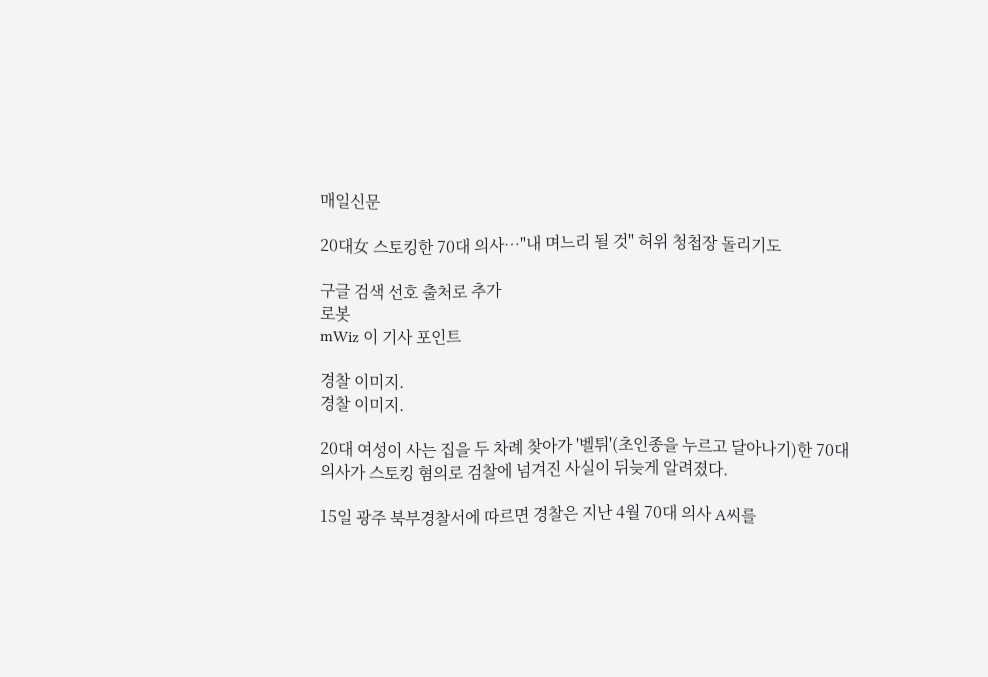매일신문

20대女 스토킹한 70대 의사…"내 며느리 될 것" 허위 청첩장 돌리기도

구글 검색 선호 출처로 추가
로봇
mWiz 이 기사 포인트

경찰 이미지.
경찰 이미지.

20대 여성이 사는 집을 두 차례 찾아가 '벨튀'(초인종을 누르고 달아나기)한 70대 의사가 스토킹 혐의로 검찰에 넘겨진 사실이 뒤늦게 알려졌다.

15일 광주 북부경찰서에 따르면 경찰은 지난 4월 70대 의사 A씨를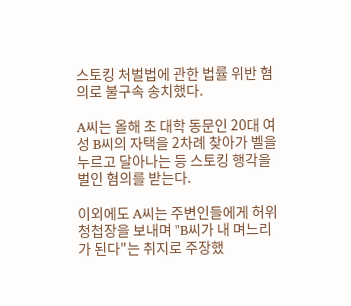스토킹 처벌법에 관한 법률 위반 혐의로 불구속 송치했다.

A씨는 올해 초 대학 동문인 20대 여성 B씨의 자택을 2차례 찾아가 벨을 누르고 달아나는 등 스토킹 행각을 벌인 혐의를 받는다.

이외에도 A씨는 주변인들에게 허위 청첩장을 보내며 "B씨가 내 며느리가 된다"는 취지로 주장했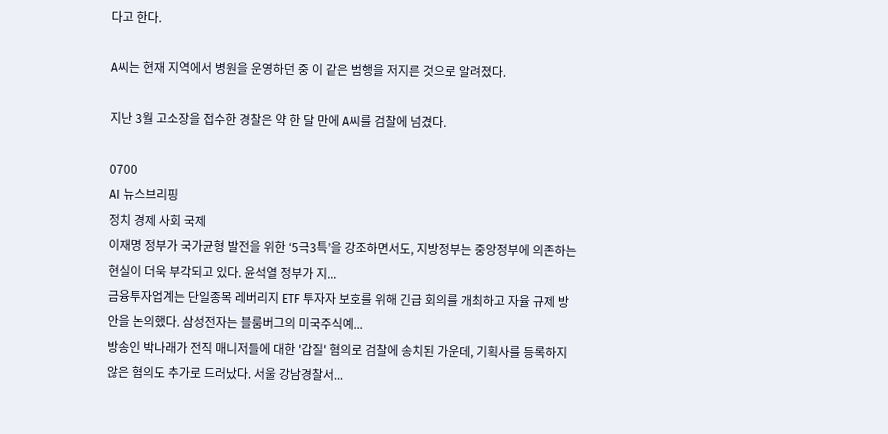다고 한다.

A씨는 현재 지역에서 병원을 운영하던 중 이 같은 범행을 저지른 것으로 알려졌다.

지난 3월 고소장을 접수한 경찰은 약 한 달 만에 A씨를 검찰에 넘겼다.

0700
AI 뉴스브리핑
정치 경제 사회 국제
이재명 정부가 국가균형 발전을 위한 ‘5극3특’을 강조하면서도, 지방정부는 중앙정부에 의존하는 현실이 더욱 부각되고 있다. 윤석열 정부가 지...
금융투자업계는 단일종목 레버리지 ETF 투자자 보호를 위해 긴급 회의를 개최하고 자율 규제 방안을 논의했다. 삼성전자는 블룸버그의 미국주식예...
방송인 박나래가 전직 매니저들에 대한 '갑질' 혐의로 검찰에 송치된 가운데, 기획사를 등록하지 않은 혐의도 추가로 드러났다. 서울 강남경찰서...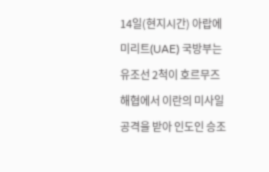14일(현지시간) 아랍에미리트(UAE) 국방부는 유조선 2척이 호르무즈 해협에서 이란의 미사일 공격을 받아 인도인 승조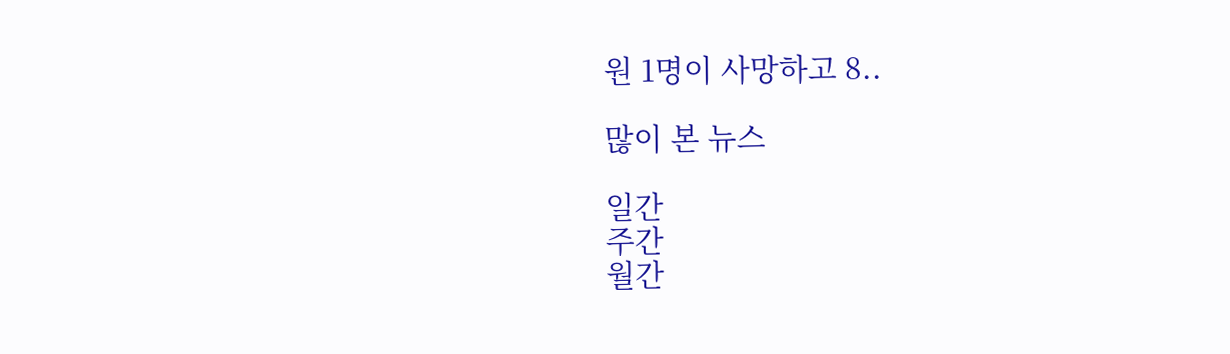원 1명이 사망하고 8..

많이 본 뉴스

일간
주간
월간